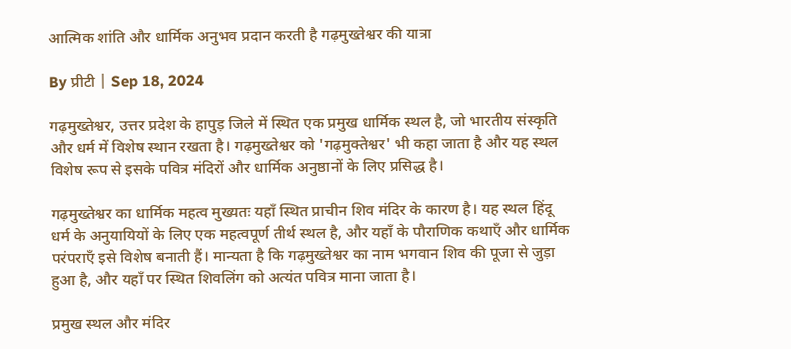आत्मिक शांति और धार्मिक अनुभव प्रदान करती है गढ़मुख्तेश्वर की यात्रा

By प्रीटी | Sep 18, 2024

गढ़मुख्तेश्वर, उत्तर प्रदेश के हापुड़ जिले में स्थित एक प्रमुख धार्मिक स्थल है, जो भारतीय संस्कृति और धर्म में विशेष स्थान रखता है। गढ़मुख्तेश्वर को 'गढ़मुक्तेश्वर' भी कहा जाता है और यह स्थल विशेष रूप से इसके पवित्र मंदिरों और धार्मिक अनुष्ठानों के लिए प्रसिद्ध है।

गढ़मुख्तेश्वर का धार्मिक महत्व मुख्यतः यहाँ स्थित प्राचीन शिव मंदिर के कारण है। यह स्थल हिंदू धर्म के अनुयायियों के लिए एक महत्वपूर्ण तीर्थ स्थल है, और यहाँ के पौराणिक कथाएँ और धार्मिक परंपराएँ इसे विशेष बनाती हैं। मान्यता है कि गढ़मुख्तेश्वर का नाम भगवान शिव की पूजा से जुड़ा हुआ है, और यहाँ पर स्थित शिवलिंग को अत्यंत पवित्र माना जाता है।

प्रमुख स्थल और मंदिर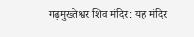गढ़मुख्तेश्वर शिव मंदिर: यह मंदिर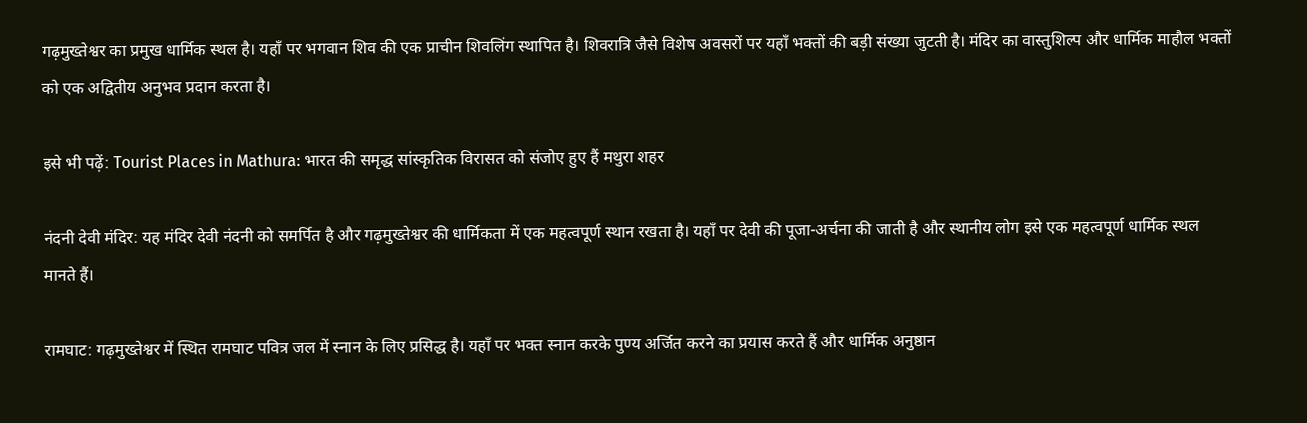गढ़मुख्तेश्वर का प्रमुख धार्मिक स्थल है। यहाँ पर भगवान शिव की एक प्राचीन शिवलिंग स्थापित है। शिवरात्रि जैसे विशेष अवसरों पर यहाँ भक्तों की बड़ी संख्या जुटती है। मंदिर का वास्तुशिल्प और धार्मिक माहौल भक्तों को एक अद्वितीय अनुभव प्रदान करता है।

इसे भी पढ़ें: Tourist Places in Mathura: भारत की समृद्ध सांस्कृतिक विरासत को संजोए हुए हैं मथुरा शहर

नंदनी देवी मंदिर: यह मंदिर देवी नंदनी को समर्पित है और गढ़मुख्तेश्वर की धार्मिकता में एक महत्वपूर्ण स्थान रखता है। यहाँ पर देवी की पूजा-अर्चना की जाती है और स्थानीय लोग इसे एक महत्वपूर्ण धार्मिक स्थल मानते हैं।

रामघाट: गढ़मुख्तेश्वर में स्थित रामघाट पवित्र जल में स्नान के लिए प्रसिद्ध है। यहाँ पर भक्त स्नान करके पुण्य अर्जित करने का प्रयास करते हैं और धार्मिक अनुष्ठान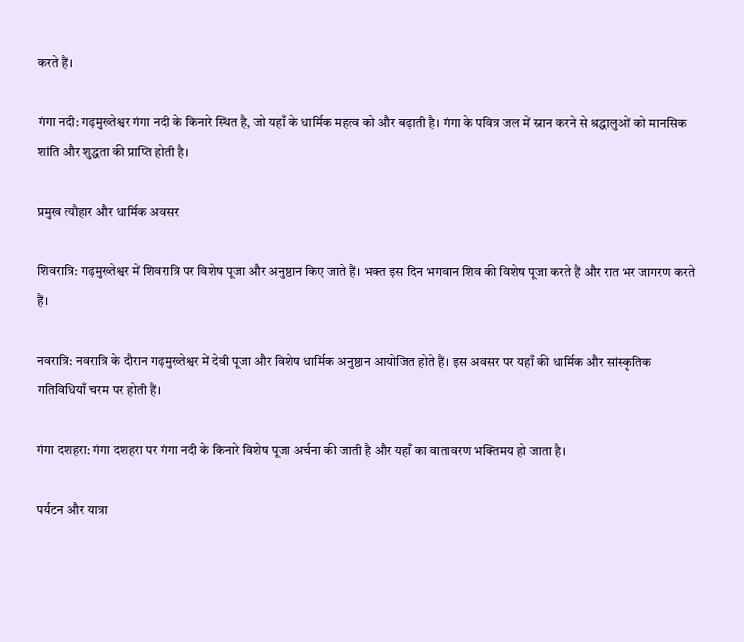करते हैं।

गंगा नदी: गढ़मुख्तेश्वर गंगा नदी के किनारे स्थित है, जो यहाँ के धार्मिक महत्व को और बढ़ाती है। गंगा के पवित्र जल में स्नान करने से श्रद्धालुओं को मानसिक शांति और शुद्धता की प्राप्ति होती है।

प्रमुख त्यौहार और धार्मिक अवसर

शिवरात्रि: गढ़मुख्तेश्वर में शिवरात्रि पर विशेष पूजा और अनुष्ठान किए जाते हैं। भक्त इस दिन भगवान शिव की विशेष पूजा करते हैं और रात भर जागरण करते हैं।

नवरात्रि: नवरात्रि के दौरान गढ़मुख्तेश्वर में देवी पूजा और विशेष धार्मिक अनुष्ठान आयोजित होते हैं। इस अवसर पर यहाँ की धार्मिक और सांस्कृतिक गतिविधियाँ चरम पर होती हैं।

गंगा दशहरा: गंगा दशहरा पर गंगा नदी के किनारे विशेष पूजा अर्चना की जाती है और यहाँ का वातावरण भक्तिमय हो जाता है।

पर्यटन और यात्रा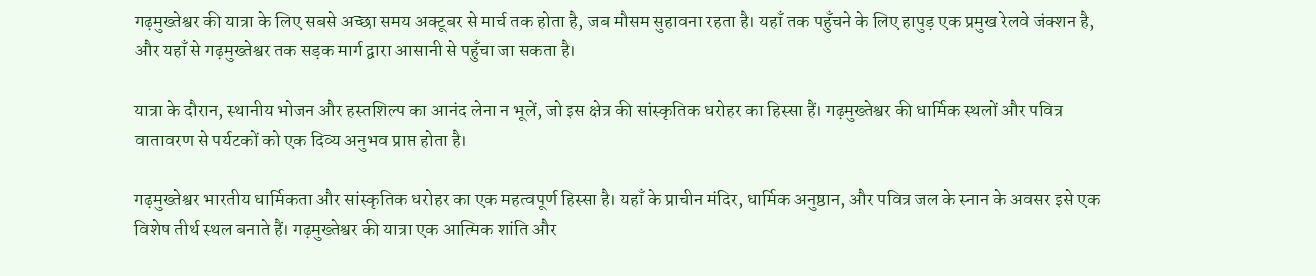गढ़मुख्तेश्वर की यात्रा के लिए सबसे अच्छा समय अक्टूबर से मार्च तक होता है, जब मौसम सुहावना रहता है। यहाँ तक पहुँचने के लिए हापुड़ एक प्रमुख रेलवे जंक्शन है, और यहाँ से गढ़मुख्तेश्वर तक सड़क मार्ग द्वारा आसानी से पहुँचा जा सकता है।

यात्रा के दौरान, स्थानीय भोजन और हस्तशिल्प का आनंद लेना न भूलें, जो इस क्षेत्र की सांस्कृतिक धरोहर का हिस्सा हैं। गढ़मुख्तेश्वर की धार्मिक स्थलों और पवित्र वातावरण से पर्यटकों को एक दिव्य अनुभव प्राप्त होता है।

गढ़मुख्तेश्वर भारतीय धार्मिकता और सांस्कृतिक धरोहर का एक महत्वपूर्ण हिस्सा है। यहाँ के प्राचीन मंदिर, धार्मिक अनुष्ठान, और पवित्र जल के स्नान के अवसर इसे एक विशेष तीर्थ स्थल बनाते हैं। गढ़मुख्तेश्वर की यात्रा एक आत्मिक शांति और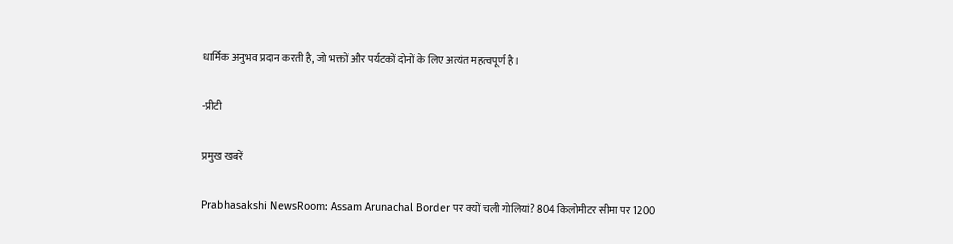धार्मिक अनुभव प्रदान करती है, जो भक्तों और पर्यटकों दोनों के लिए अत्यंत महत्वपूर्ण है।

-प्रीटी

प्रमुख खबरें

Prabhasakshi NewsRoom: Assam Arunachal Border पर क्यों चली गोलियां? 804 किलोमीटर सीमा पर 1200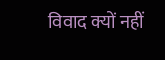विवाद क्यों नहीं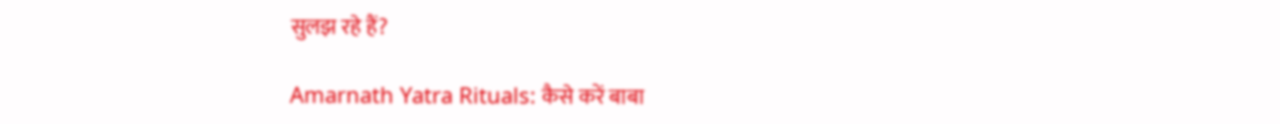सुलझ रहे हैं?

Amarnath Yatra Rituals: कैसे करें बाबा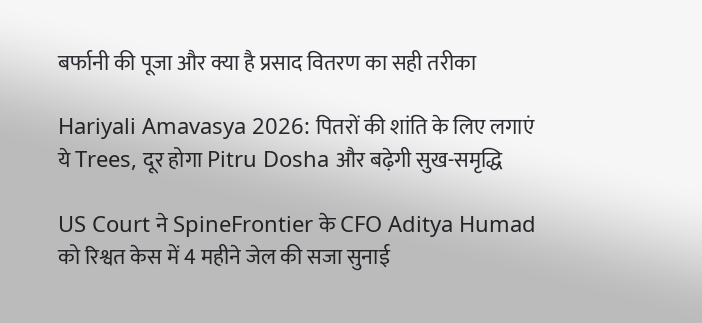बर्फानी की पूजा और क्या है प्रसाद वितरण का सही तरीका

Hariyali Amavasya 2026: पितरों की शांति के लिए लगाएं ये Trees, दूर होगा Pitru Dosha और बढ़ेगी सुख-समृद्धि

US Court ने SpineFrontier के CFO Aditya Humad को रिश्वत केस में 4 महीने जेल की सजा सुनाई